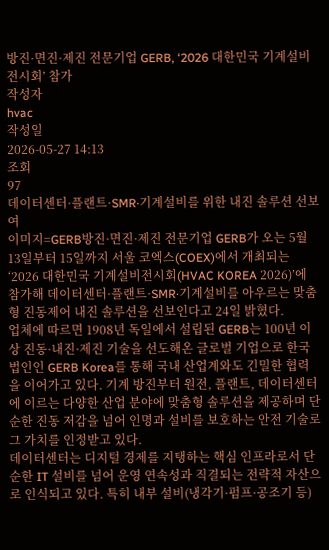방진·면진·제진 전문기업 GERB, ‘2026 대한민국 기계설비전시회’ 참가
작성자
hvac
작성일
2026-05-27 14:13
조회
97
데이터센터·플랜트·SMR·기계설비를 위한 내진 솔루션 선보여
이미지=GERB방진·면진·제진 전문기업 GERB가 오는 5월 13일부터 15일까지 서울 코엑스(COEX)에서 개최되는 ‘2026 대한민국 기계설비전시회(HVAC KOREA 2026)’에 참가해 데이터센터·플랜트·SMR·기계설비를 아우르는 맞춤형 진동제어 내진 솔루션을 선보인다고 24일 밝혔다.
업체에 따르면 1908년 독일에서 설립된 GERB는 100년 이상 진동·내진·제진 기술을 선도해온 글로벌 기업으로 한국 법인인 GERB Korea를 통해 국내 산업계와도 긴밀한 협력을 이어가고 있다. 기계 방진부터 원전, 플랜트, 데이터센터에 이르는 다양한 산업 분야에 맞춤형 솔루션을 제공하며 단순한 진동 저감을 넘어 인명과 설비를 보호하는 안전 기술로 그 가치를 인정받고 있다.
데이터센터는 디지털 경제를 지탱하는 핵심 인프라로서 단순한 IT 설비를 넘어 운영 연속성과 직결되는 전략적 자산으로 인식되고 있다. 특히 내부 설비(냉각기·펌프·공조기 등)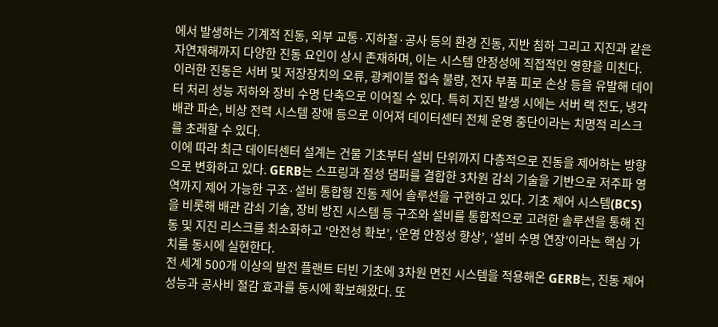에서 발생하는 기계적 진동, 외부 교통·지하철·공사 등의 환경 진동, 지반 침하 그리고 지진과 같은 자연재해까지 다양한 진동 요인이 상시 존재하며, 이는 시스템 안정성에 직접적인 영향을 미친다.
이러한 진동은 서버 및 저장장치의 오류, 광케이블 접속 불량, 전자 부품 피로 손상 등을 유발해 데이터 처리 성능 저하와 장비 수명 단축으로 이어질 수 있다. 특히 지진 발생 시에는 서버 랙 전도, 냉각 배관 파손, 비상 전력 시스템 장애 등으로 이어져 데이터센터 전체 운영 중단이라는 치명적 리스크를 초래할 수 있다.
이에 따라 최근 데이터센터 설계는 건물 기초부터 설비 단위까지 다층적으로 진동을 제어하는 방향으로 변화하고 있다. GERB는 스프링과 점성 댐퍼를 결합한 3차원 감쇠 기술을 기반으로 저주파 영역까지 제어 가능한 구조·설비 통합형 진동 제어 솔루션을 구현하고 있다. 기초 제어 시스템(BCS)을 비롯해 배관 감쇠 기술, 장비 방진 시스템 등 구조와 설비를 통합적으로 고려한 솔루션을 통해 진동 및 지진 리스크를 최소화하고 ‘안전성 확보’, ‘운영 안정성 향상’, ‘설비 수명 연장’이라는 핵심 가치를 동시에 실현한다.
전 세계 500개 이상의 발전 플랜트 터빈 기초에 3차원 면진 시스템을 적용해온 GERB는, 진동 제어 성능과 공사비 절감 효과를 동시에 확보해왔다. 또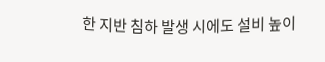한 지반 침하 발생 시에도 설비 높이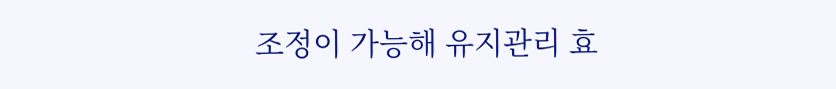조정이 가능해 유지관리 효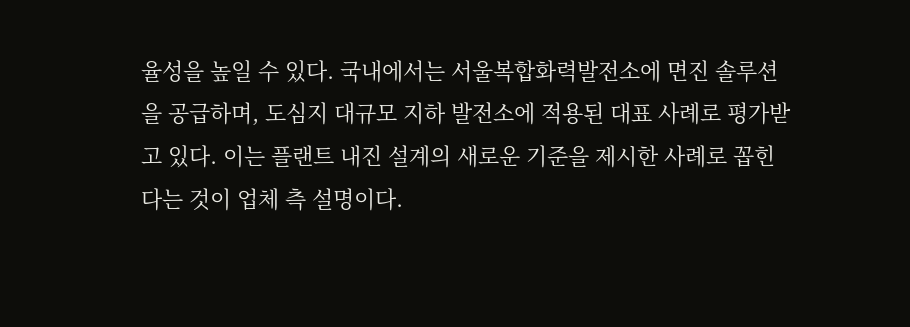율성을 높일 수 있다. 국내에서는 서울복합화력발전소에 면진 솔루션을 공급하며, 도심지 대규모 지하 발전소에 적용된 대표 사례로 평가받고 있다. 이는 플랜트 내진 설계의 새로운 기준을 제시한 사례로 꼽힌다는 것이 업체 측 설명이다.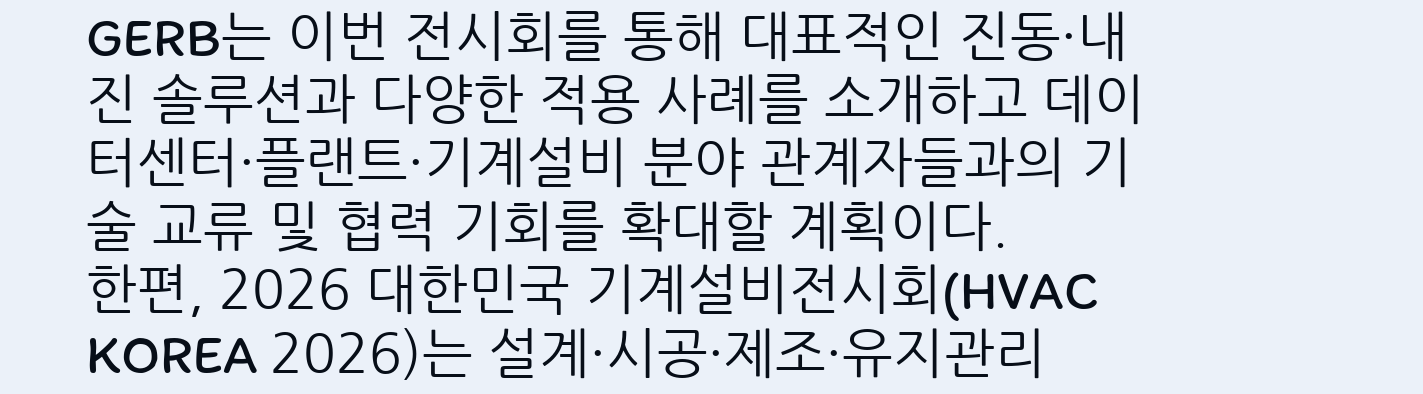GERB는 이번 전시회를 통해 대표적인 진동·내진 솔루션과 다양한 적용 사례를 소개하고 데이터센터·플랜트·기계설비 분야 관계자들과의 기술 교류 및 협력 기회를 확대할 계획이다.
한편, 2026 대한민국 기계설비전시회(HVAC KOREA 2026)는 설계·시공·제조·유지관리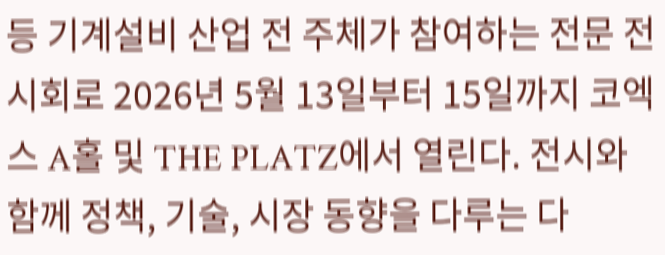등 기계설비 산업 전 주체가 참여하는 전문 전시회로 2026년 5월 13일부터 15일까지 코엑스 A홀 및 THE PLATZ에서 열린다. 전시와 함께 정책, 기술, 시장 동향을 다루는 다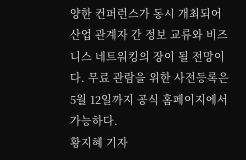양한 컨퍼런스가 동시 개최되어 산업 관계자 간 정보 교류와 비즈니스 네트워킹의 장이 될 전망이다. 무료 관람을 위한 사전등록은 5월 12일까지 공식 홈페이지에서 가능하다.
황지혜 기자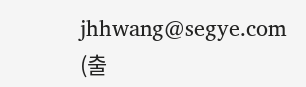jhhwang@segye.com
(출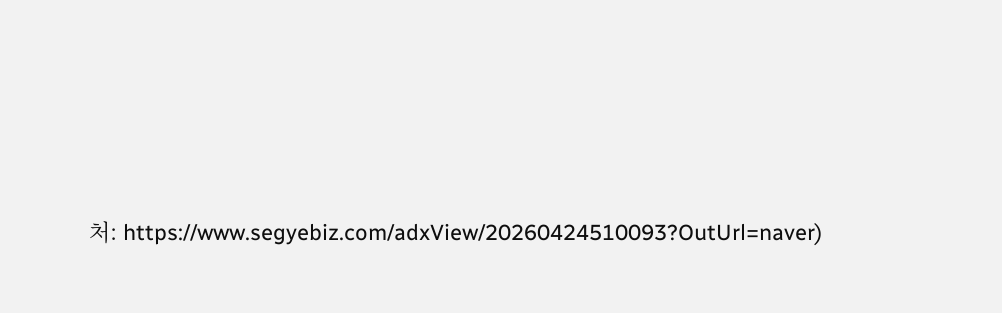처: https://www.segyebiz.com/adxView/20260424510093?OutUrl=naver)